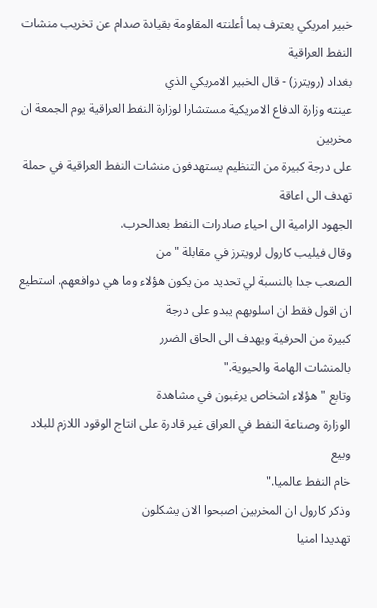خبير امريكي يعترف بما أعلنته المقاومة بقيادة صدام عن تخريب منشات النفط العراقية
بغداد (رويترز) - قال الخبير الامريكي الذي
عينته وزارة الدفاع الامريكية مستشارا لوزارة النفط العراقية يوم الجمعة ان مخربين
على درجة كبيرة من التنظيم يستهدفون منشات النفط العراقية في حملة تهدف الى اعاقة
الجهود الرامية الى احياء صادرات النفط بعدالحرب.
وقال فيليب كارول لرويترز في مقابلة "من
الصعب جدا بالنسبة لي تحديد من يكون هؤلاء وما هي دوافعهم. استطيع ان اقول فقط ان اسلوبهم يبدو على درجة
كبيرة من الحرفية ويهدف الى الحاق الضرر
بالمنشات الهامة والحيوية."
وتابع "هؤلاء اشخاص يرغبون في مشاهدة
الوزارة وصناعة النفط في العراق غير قادرة على انتاج الوقود اللازم للبلاد وبيع
خام النفط عالميا."
وذكر كارول ان المخربين اصبحوا الان يشكلون
تهديدا امنيا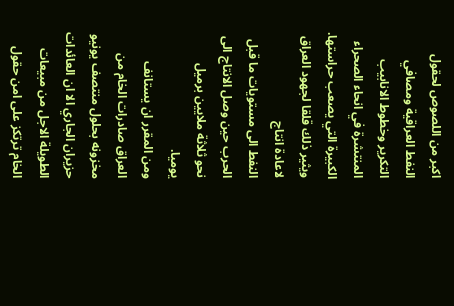اكبر من اللصوص لحقول النفط العراقية ومصافي التكرير وخطوط الانابيب
المنتشرة في انحاء الصحراء الكبيرة التي يصعب حراستها.
ويثير ذلك قلقا لجهود العراق لاعادة انتاج
النفط الى مستويات ما قبل الحرب حين وصل الانتاج الى نحو ثلاثة ملايين برميل
يوميا.
ومن المقرر ان يستانف العراق صادرات الخام من
مخزونه بحلول منتصف يونيو حزيران الجاري الا ان العائدات الطويلة الاجل من مبيعات
الخام ترتكز على امن حقول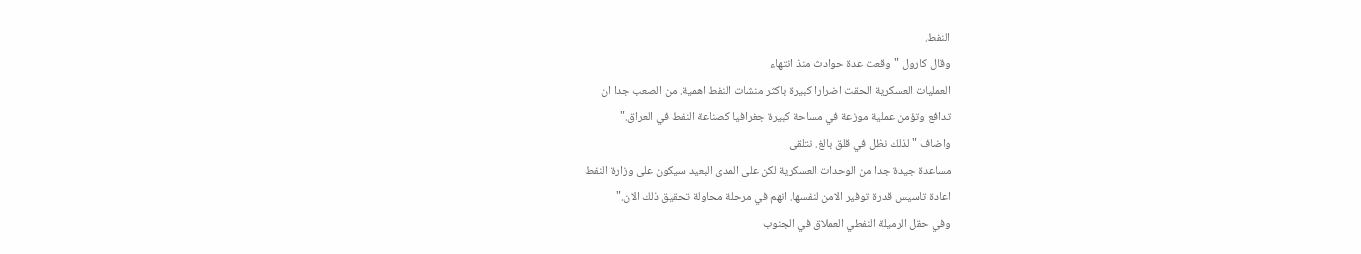النفط.
وقال كارول "وقعت عدة حوادث منذ انتهاء
العمليات العسكرية الحقت اضرارا كبيرة باكثر منشات النفط اهمية. من الصعب جدا ان
تدافع وتؤمن عملية موزعة في مساحة كبيرة جغرافيا كصناعة النفط في العراق."
واضاف "لذلك نظل في قلق بالغ. نتلقى
مساعدة جيدة جدا من الوحدات العسكرية لكن على المدى البعيد سيكون على وزارة النفط
اعادة تاسيس قدرة توفير الامن لنفسها. انهم في مرحلة محاولة تحقيق ذلك الان."
وفي حقل الرميلة النفطي العملاق في الجنوب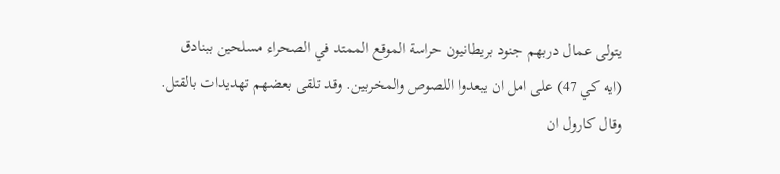يتولى عمال دربهم جنود بريطانيون حراسة الموقع الممتد في الصحراء مسلحين ببنادق
(ايه كي 47) على امل ان يبعدوا اللصوص والمخربين. وقد تلقى بعضهم تهديدات بالقتل.
وقال كارول ان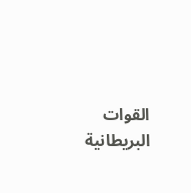القوات البريطانية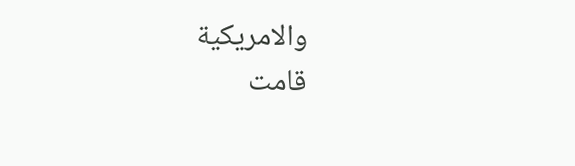والامريكية
قامت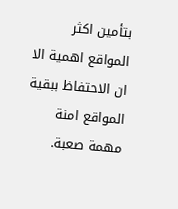بتأمين اكثر المواقع اهمية الا ان الاحتفاظ ببقية المواقع امنة مهمة صعبة.